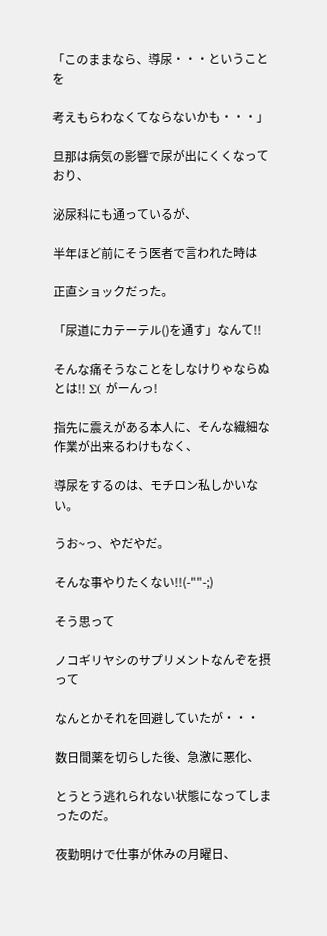「このままなら、導尿・・・ということを

考えもらわなくてならないかも・・・」

旦那は病気の影響で尿が出にくくなっており、

泌尿科にも通っているが、

半年ほど前にそう医者で言われた時は

正直ショックだった。

「尿道にカテーテル()を通す」なんて!!

そんな痛そうなことをしなけりゃならぬとは!! Σ( がーんっ!

指先に震えがある本人に、そんな繊細な作業が出来るわけもなく、

導尿をするのは、モチロン私しかいない。

うお~っ、やだやだ。

そんな事やりたくない!!(-""-;)

そう思って

ノコギリヤシのサプリメントなんぞを摂って

なんとかそれを回避していたが・・・

数日間薬を切らした後、急激に悪化、

とうとう逃れられない状態になってしまったのだ。

夜勤明けで仕事が休みの月曜日、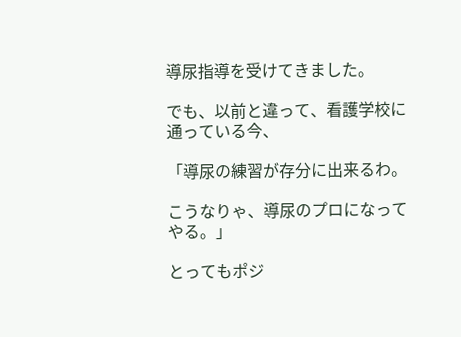導尿指導を受けてきました。

でも、以前と違って、看護学校に通っている今、

「導尿の練習が存分に出来るわ。

こうなりゃ、導尿のプロになってやる。」

とってもポジ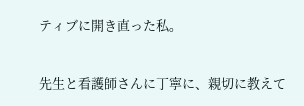ティブに開き直った私。


先生と看護師さんに丁寧に、親切に教えて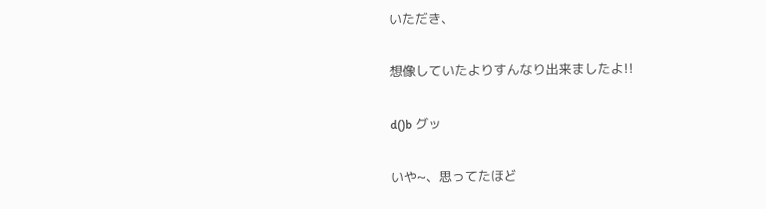いただき、

想像していたよりすんなり出来ましたよ!!

d()b グッ

いや~、思ってたほど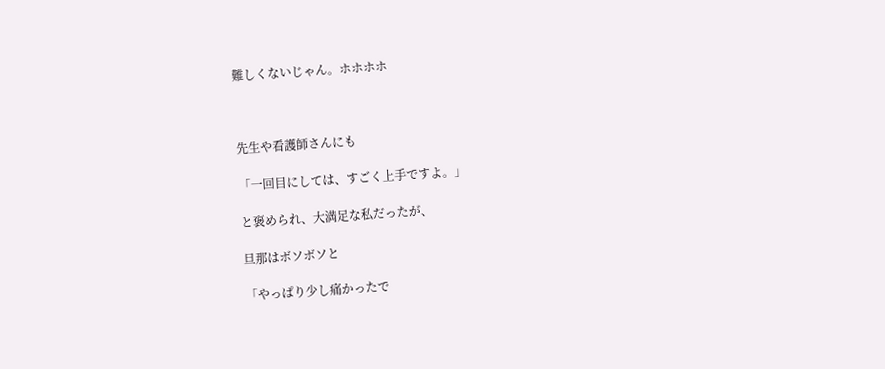難しくないじゃん。ホホホホ



先生や看護師さんにも

「一回目にしては、すごく上手ですよ。」

と褒められ、大満足な私だったが、

旦那はボソボソと

「やっぱり少し痛かったで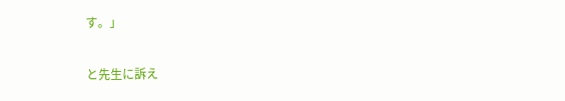す。」


と先生に訴え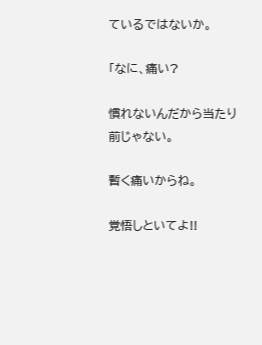ているではないか。

「なに、痛い?

慣れないんだから当たり前じゃない。

暫く痛いからね。

覚悟しといてよ!!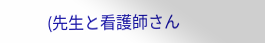(先生と看護師さん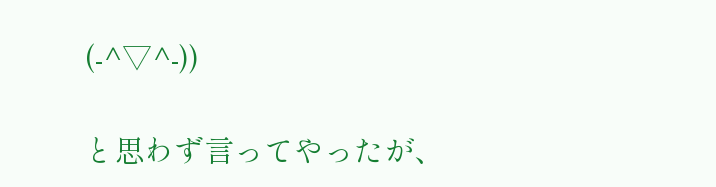(‐^▽^‐))

と思わず言ってやったが、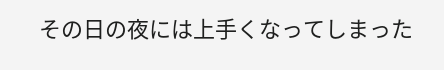その日の夜には上手くなってしまった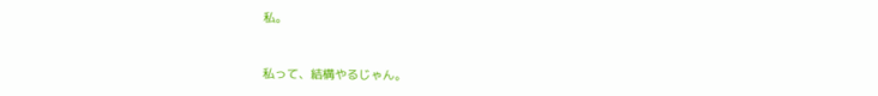私。


私って、結構やるじゃん。